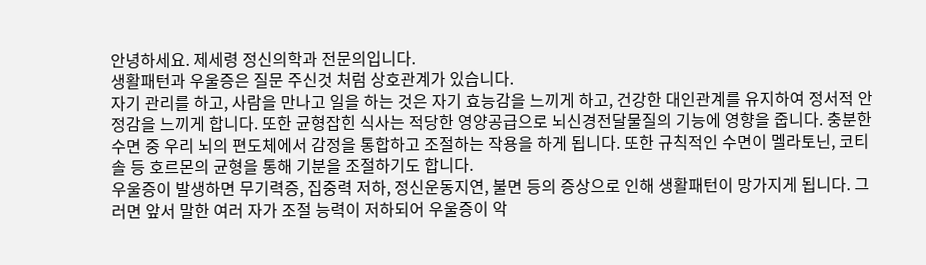안녕하세요. 제세령 정신의학과 전문의입니다.
생활패턴과 우울증은 질문 주신것 처럼 상호관계가 있습니다.
자기 관리를 하고, 사람을 만나고 일을 하는 것은 자기 효능감을 느끼게 하고, 건강한 대인관계를 유지하여 정서적 안정감을 느끼게 합니다. 또한 균형잡힌 식사는 적당한 영양공급으로 뇌신경전달물질의 기능에 영향을 줍니다. 충분한 수면 중 우리 뇌의 편도체에서 감정을 통합하고 조절하는 작용을 하게 됩니다. 또한 규칙적인 수면이 멜라토닌, 코티솔 등 호르몬의 균형을 통해 기분을 조절하기도 합니다.
우울증이 발생하면 무기력증, 집중력 저하, 정신운동지연, 불면 등의 증상으로 인해 생활패턴이 망가지게 됩니다. 그러면 앞서 말한 여러 자가 조절 능력이 저하되어 우울증이 악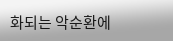화되는 악순환에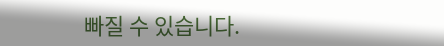빠질 수 있습니다.